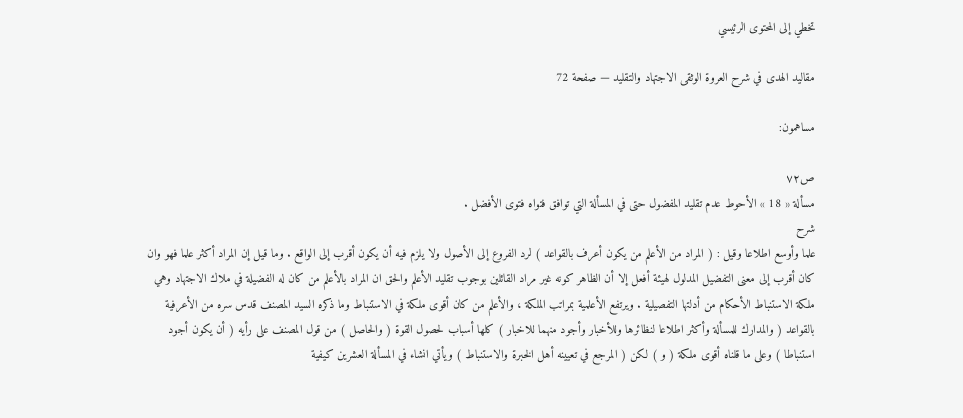تخطي إلى المحتوى الرئيسي

مقاليد الهدى في شرح العروة الوثقى الاجتهاد والتقليد — صفحة 72

مساهمون:

ص٧٢
مسألة « 18 » الأحوط عدم تقليد المفضول حتى في المسألة التي توافق فتواه فتوى الأفضل .
شرح
علما وأوسع اطلاعا وقيل : ( المراد من الأعلم من يكون أعرف بالقواعد ) لرد الفروع إلى الأصول ولا يلزم فيه أن يكون أقرب إلى الواقع . وما قيل إن المراد أكثر علما فهو وان كان أقرب إلى معنى التفضيل المدلول لهيئة أفعل إلا أن الظاهر كونه غير مراد القائلين بوجوب تقليد الأعلم والحق ان المراد بالأعلم من كان له الفضيلة في ملاك الاجتهاد وهي ملكة الاستنباط الأحكام من أدلتها التفصيلية . ويرتفع الأعلمية بمراتب الملكة ، والأعلم من كان أقوى ملكة في الاستنباط وما ذكره السيد المصنف قدس سره من الأعرفية بالقواعد ( والمدارك للمسألة وأكثر اطلاعا لنظائرها وللأخبار وأجود منهما للاخبار ) كلها أسباب لحصول القوة ( والحاصل ) من قول المصنف على رأيه ( أن يكون أجود استنباطا ) وعلى ما قلناه أقوى ملكة ( و ) لكن ( المرجع في تعيينه أهل الخبرة والاستنباط ) ويأتي انشاء في المسألة العشرين كيفية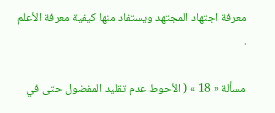معرفة اجتهاد المجتهد ويستفاد منها كيفية معرفة الأعلم .

مسألة « 18 » ( الأحوط عدم تقليد المفضول حتى في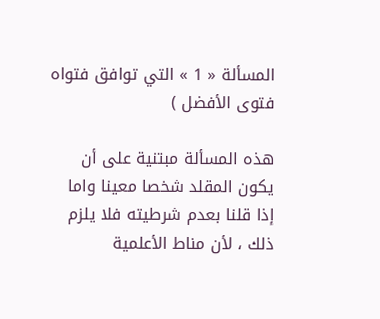المسألة « 1 » التي توافق فتواه فتوى الأفضل )

هذه المسألة مبتنية على أن يكون المقلد شخصا معينا واما إذا قلنا بعدم شرطيته فلا يلزم ذلك ، لأن مناط الأعلمية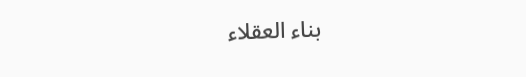بناء العقلاء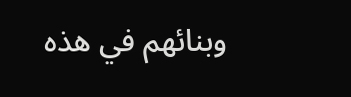وبنائهم في هذه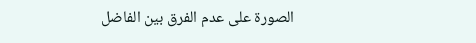الصورة على عدم الفرق بين الفاضل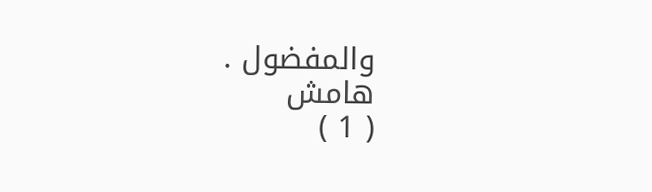والمفضول .
هامش
( 1 )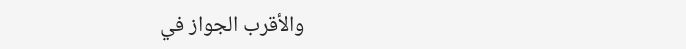والأقرب الجواز في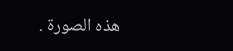هذه الصورة .